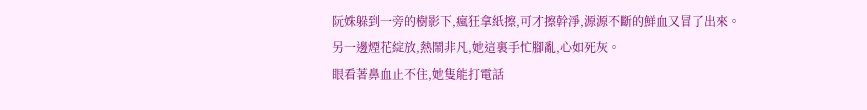阮姝躲到一旁的樹影下,瘋狂拿紙擦,可才擦幹淨,源源不斷的鮮血又冒了出來。
另一邊煙花綻放,熱鬧非凡,她這裏手忙腳亂,心如死灰。
眼看著鼻血止不住,她隻能打電話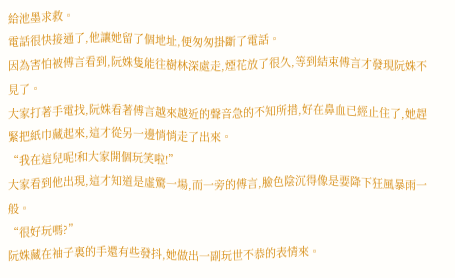給池墨求救。
電話很快接通了,他讓她留了個地址,便匆匆掛斷了電話。
因為害怕被傅言看到,阮姝隻能往樹林深處走,煙花放了很久,等到結束傅言才發現阮姝不見了。
大家打著手電找,阮姝看著傅言越來越近的聲音急的不知所措,好在鼻血已經止住了,她趕緊把紙巾藏起來,這才從另一邊悄悄走了出來。
“我在這兒呢!和大家開個玩笑啦!”
大家看到他出現,這才知道是虛驚一場,而一旁的傅言,臉色陰沉得像是要降下狂風暴雨一般。
“很好玩嗎?”
阮姝藏在袖子裏的手還有些發抖,她做出一副玩世不恭的表情來。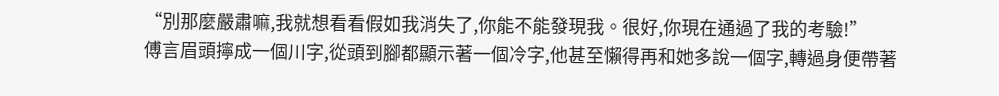“別那麼嚴肅嘛,我就想看看假如我消失了,你能不能發現我。很好,你現在通過了我的考驗!”
傅言眉頭擰成一個川字,從頭到腳都顯示著一個冷字,他甚至懶得再和她多說一個字,轉過身便帶著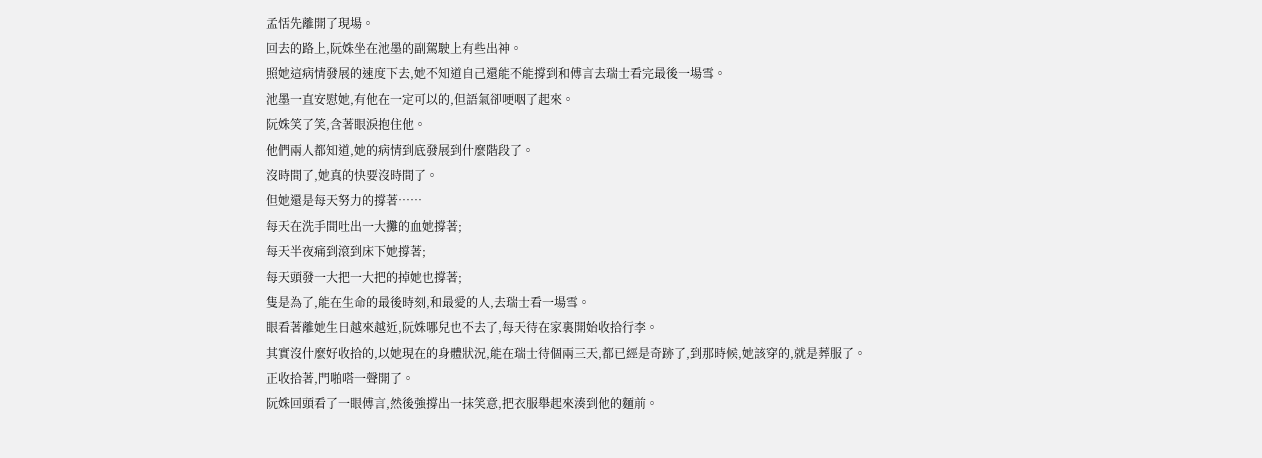孟恬先離開了現場。
回去的路上,阮姝坐在池墨的副駕駛上有些出神。
照她這病情發展的速度下去,她不知道自己還能不能撐到和傅言去瑞士看完最後一場雪。
池墨一直安慰她,有他在一定可以的,但語氣卻哽咽了起來。
阮姝笑了笑,含著眼淚抱住他。
他們兩人都知道,她的病情到底發展到什麼階段了。
沒時間了,她真的快要沒時間了。
但她還是每天努力的撐著……
每天在洗手間吐出一大攤的血她撐著;
每天半夜痛到滾到床下她撐著;
每天頭發一大把一大把的掉她也撐著;
隻是為了,能在生命的最後時刻,和最愛的人,去瑞士看一場雪。
眼看著離她生日越來越近,阮姝哪兒也不去了,每天待在家裏開始收拾行李。
其實沒什麼好收拾的,以她現在的身體狀況,能在瑞士待個兩三天,都已經是奇跡了,到那時候,她該穿的,就是葬服了。
正收拾著,門啪嗒一聲開了。
阮姝回頭看了一眼傅言,然後強撐出一抹笑意,把衣服舉起來湊到他的麵前。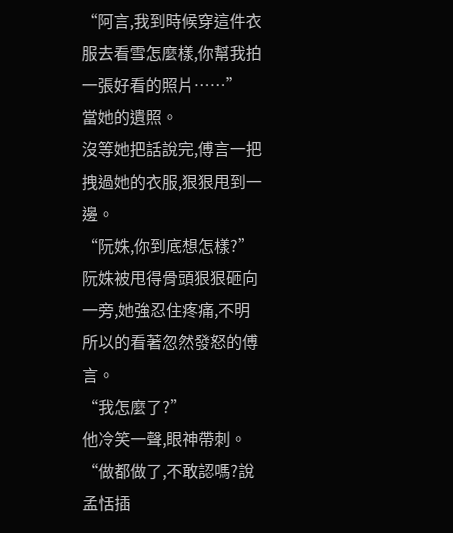“阿言,我到時候穿這件衣服去看雪怎麼樣,你幫我拍一張好看的照片……”
當她的遺照。
沒等她把話說完,傅言一把拽過她的衣服,狠狠甩到一邊。
“阮姝,你到底想怎樣?”
阮姝被甩得骨頭狠狠砸向一旁,她強忍住疼痛,不明所以的看著忽然發怒的傅言。
“我怎麼了?”
他冷笑一聲,眼神帶刺。
“做都做了,不敢認嗎?說孟恬插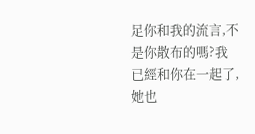足你和我的流言,不是你散布的嗎?我已經和你在一起了,她也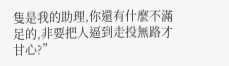隻是我的助理,你還有什麼不滿足的,非要把人逼到走投無路才甘心?”